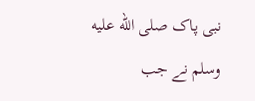نبی پاک صلى الله عليه وسلم نے جب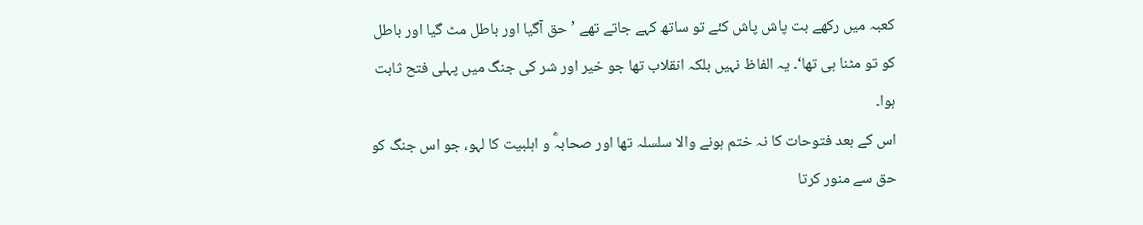کعبہ میں رکھے بت پاش پاش کئے تو ساتھ کہے جاتے تھے ’حق آگیا اور باطل مٹ گیا اور باطل کو تو مٹنا ہی تھا‘۔ یہ الفاظ نہیں بلکہ انقلاب تھا جو خیر اور شر کی جنگ میں پہلی فتح ثابت ہوا۔
اس کے بعد فتوحات کا نہ ختم ہونے والا سلسلہ تھا اور صحابہؓ و اہلبیت کا لہو، جو اس جنگ کو حق سے منور کرتا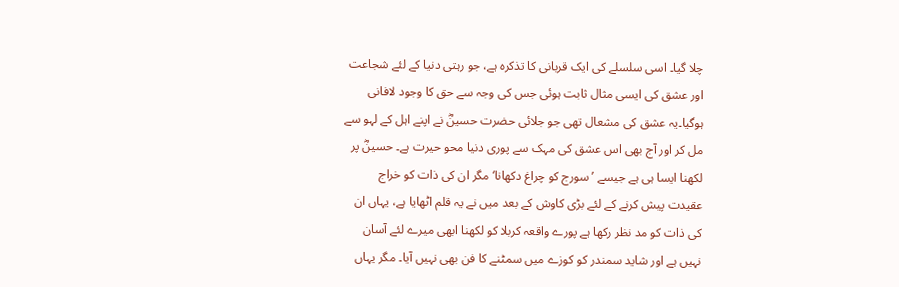چلا گیا۔ اسی سلسلے کی ایک قربانی کا تذکرہ ہے، جو رہتی دنیا کے لئے شجاعت اور عشق کی ایسی مثال ثابت ہوئی جس کی وجہ سے حق کا وجود لافانی ہوگیا۔یہ عشق کی مشعال تھی جو جلائی حضرت حسینؓ نے اپنے اہل کے لہو سے مل کر اور آج بھی اس عشق کی مہک سے پوری دنیا محو حیرت ہے۔ حسینؓ پر لکھنا ایسا ہی ہے جیسے ’سورج کو چراغ دکھانا‘ مگر ان کی ذات کو خراج عقیدت پیش کرنے کے لئے بڑی کاوش کے بعد میں نے یہ قلم اٹھایا ہے، یہاں ان کی ذات کو مد نظر رکھا ہے پورے واقعہ کربلا کو لکھنا ابھی میرے لئے آسان نہیں ہے اور شاید سمندر کو کوزے میں سمٹنے کا فن بھی نہیں آیا۔ مگر یہاں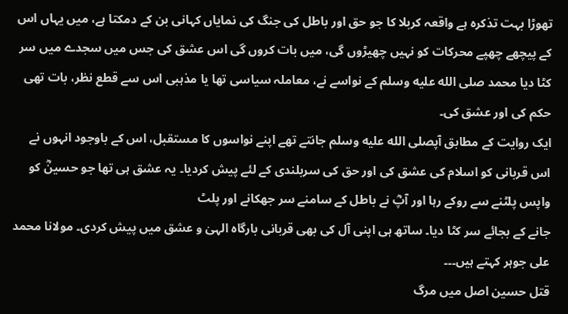تھوڑا بہت تذکرہ ہے واقعہ کربلا کا جو حق اور باطل کی جنگ کی نمایاں کہانی بن کے دمکتا ہے، میں یہاں اس کے پیچھے چھپے محرکات کو نہیں چھیڑوں گی، میں بات کروں گی اس عشق کی جس میں سجدے میں سر کٹا دیا محمد صلى الله عليه وسلم کے نواسے نے، معاملہ سیاسی تھا یا مذہبی اس سے قطع نظر، بات تھی حکم کی اور عشق کی۔
ایک روایت کے مطابق آپصلى الله عليه وسلم جانتے تھے اپنے نواسوں کا مستقبل، اس کے باوجود انہوں نے اس قربانی کو اسلام کی عشق کی اور حق کی سربلندی کے لئے پیش کردیا۔ یہ عشق ہی تھا جو حسینؓ کو واپس پلٹنے سے روکے رہا اور آپؓ نے باطل کے سامنے سر جھکانے اور پلٹ
جانے کے بجائے سر کٹا دیا۔ ساتھ ہی اپنی آل کی بھی قربانی بارگاہ الہیٰ و عشق میں پیش کردی۔ مولانا محمد علی جوہر کہتے ہیں۔۔۔
قتل حسین اصل میں مرگ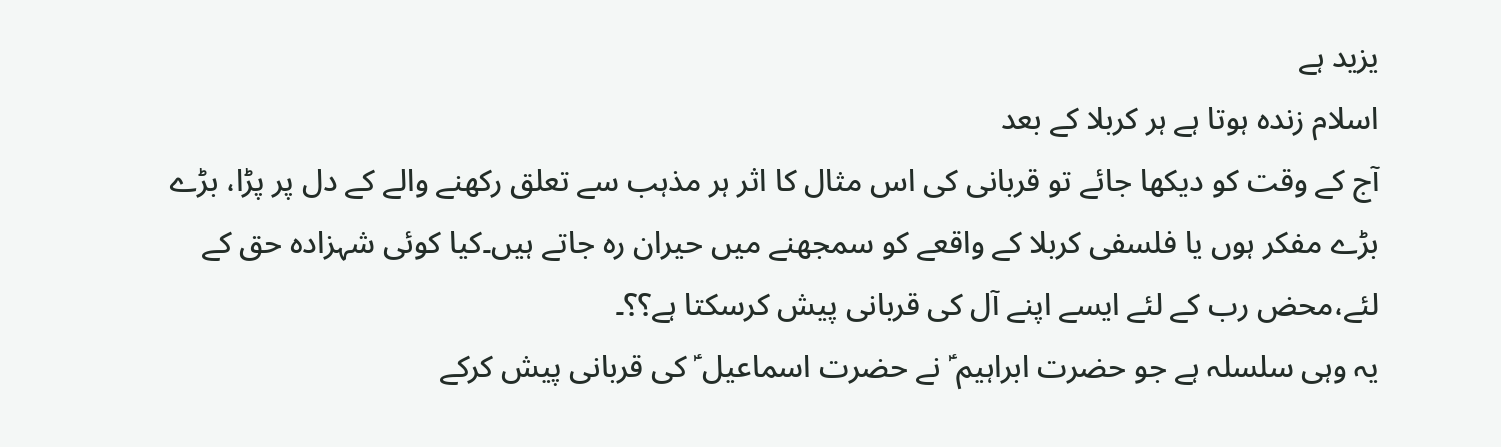یزید ہے
اسلام زندہ ہوتا ہے ہر کربلا کے بعد
آج کے وقت کو دیکھا جائے تو قربانی کی اس مثال کا اثر ہر مذہب سے تعلق رکھنے والے کے دل پر پڑا، بڑے بڑے مفکر ہوں یا فلسفی کربلا کے واقعے کو سمجھنے میں حیران رہ جاتے ہیں۔کیا کوئی شہزادہ حق کے لئے،محض رب کے لئے ایسے اپنے آل کی قربانی پیش کرسکتا ہے؟؟۔
یہ وہی سلسلہ ہے جو حضرت ابراہیم ؑ نے حضرت اسماعیل ؑ کی قربانی پیش کرکے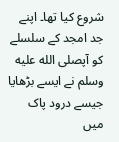شروع کیا تھا۔ اپنے جد امجد کے سلسلے کو آپصلى الله عليه وسلم نے ایسے بڑھایا جیسے درود پاک میں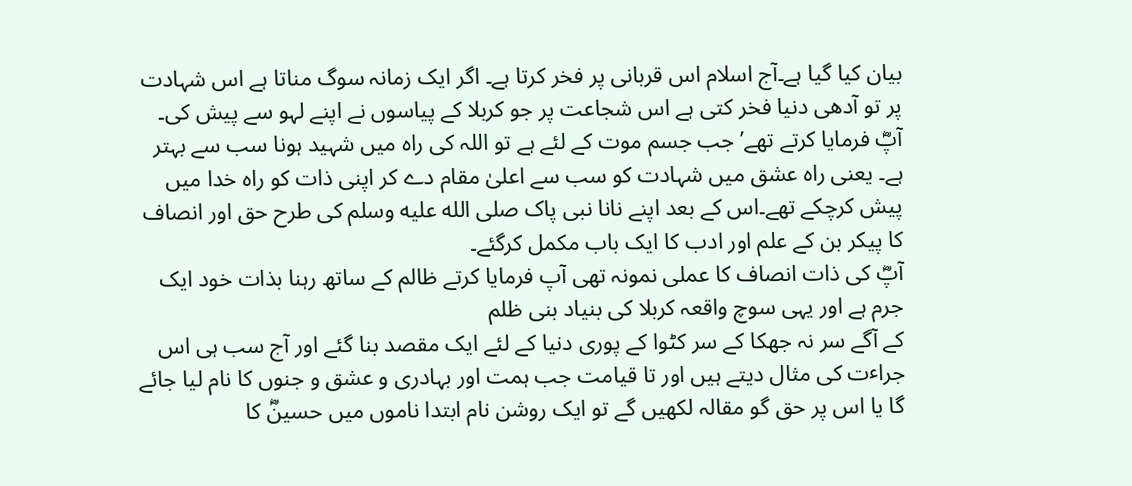بیان کیا گیا ہے۔آج اسلام اس قربانی پر فخر کرتا ہے۔ اگر ایک زمانہ سوگ مناتا ہے اس شہادت پر تو آدھی دنیا فخر کتی ہے اس شجاعت پر جو کربلا کے پیاسوں نے اپنے لہو سے پیش کی۔ آپؓ فرمایا کرتے تھے’ جب جسم موت کے لئے ہے تو اللہ کی راہ میں شہید ہونا سب سے بہتر ہے۔ یعنی راہ عشق میں شہادت کو سب سے اعلیٰ مقام دے کر اپنی ذات کو راہ خدا میں پیش کرچکے تھے۔اس کے بعد اپنے نانا نبی پاک صلى الله عليه وسلم کی طرح حق اور انصاف کا پیکر بن کے علم اور ادب کا ایک باب مکمل کرگئے۔
آپؓ کی ذات انصاف کا عملی نمونہ تھی آپ فرمایا کرتے ظالم کے ساتھ رہنا بذات خود ایک جرم ہے اور یہی سوچ واقعہ کربلا کی بنیاد بنی ظلم
کے آگے سر نہ جھکا کے سر کٹوا کے پوری دنیا کے لئے ایک مقصد بنا گئے اور آج سب ہی اس جراٴت کی مثال دیتے ہیں اور تا قیامت جب ہمت اور بہادری و عشق و جنوں کا نام لیا جائے گا یا اس پر حق گو مقالہ لکھیں گے تو ایک روشن نام ابتدا ناموں میں حسینؓ کا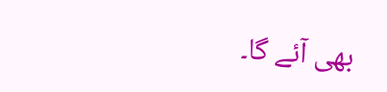بھی آئے گا۔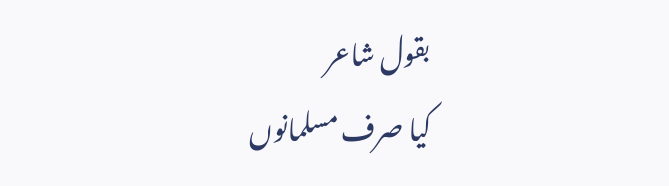بقول شاعر
کیا صرف مسلمانوں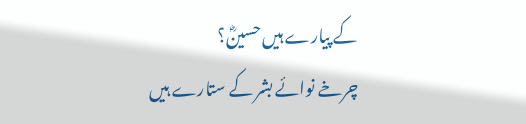کے پیارے ہیں حسینؓ؟
چرخے نوائے بشر کے ستارے ہیں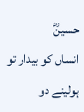حسینؓ
انساں کو بیدار تو ہولینے دو